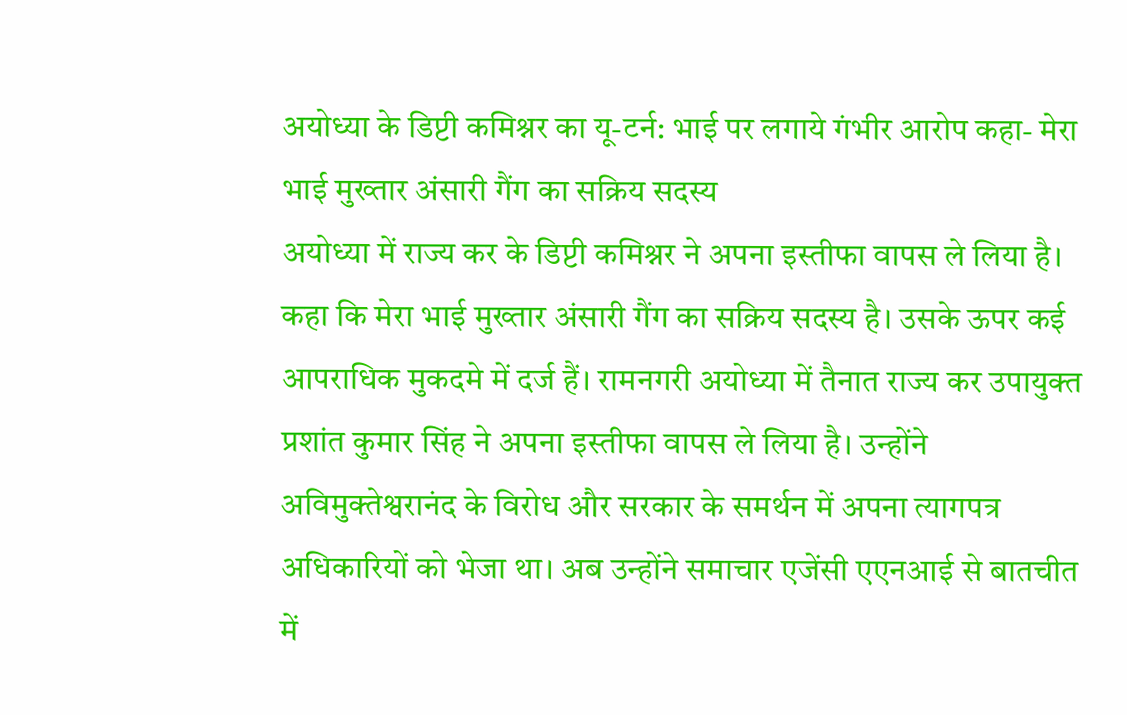अयोध्या के डिप्टी कमिश्नर का यू-टर्न: भाई पर लगाये गंभीर आरोप कहा- मेरा भाई मुख्तार अंसारी गैंग का सक्रिय सदस्य
अयोध्या में राज्य कर के डिप्टी कमिश्नर ने अपना इस्तीफा वापस ले लिया है। कहा कि मेरा भाई मुख्तार अंसारी गैंग का सक्रिय सदस्य है। उसके ऊपर कई आपराधिक मुकदमे में दर्ज हैं। रामनगरी अयोध्या में तैनात राज्य कर उपायुक्त प्रशांत कुमार सिंह ने अपना इस्तीफा वापस ले लिया है। उन्होंने अविमुक्तेश्वरानंद के विरोध और सरकार के समर्थन में अपना त्यागपत्र अधिकारियों को भेजा था। अब उन्होंने समाचार एजेंसी एएनआई से बातचीत में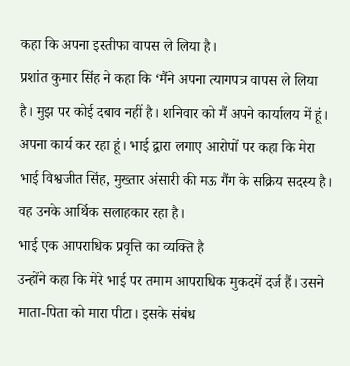कहा कि अपना इस्तीफा वापस ले लिया है।
प्रशांत कुमार सिंह ने कहा कि ‘मैंने अपना त्यागपत्र वापस ले लिया है। मुझ पर कोई दबाव नहीं है। शनिवार को मैं अपने कार्यालय में हूं। अपना कार्य कर रहा हूं। भाई द्वारा लगाए आरोपों पर कहा कि मेरा भाई विश्वजीत सिंह, मुख्तार अंसारी की मऊ गैंग के सक्रिय सदस्य है। वह उनके आर्थिक सलाहकार रहा है।
भाई एक आपराधिक प्रवृत्ति का व्यक्ति है
उन्होंने कहा कि मेरे भाई पर तमाम आपराधिक मुकदमें दर्ज हैं। उसने माता-पिता को मारा पीटा। इसके संबंध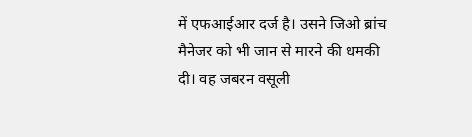में एफआईआर दर्ज है। उसने जिओ ब्रांच मैनेजर को भी जान से मारने की धमकी दी। वह जबरन वसूली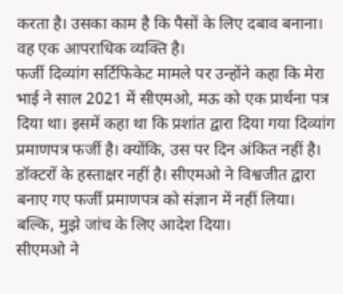करता है। उसका काम है कि पैसों के लिए दबाव बनाना। वह एक आपराधिक व्यक्ति है।
फर्जी दिव्यांग सर्टिफिकेट मामले पर उन्होंने कहा कि मेरा भाई ने साल 2021 में सीएमओ, मऊ को एक प्रार्थना पत्र दिया था। इसमें कहा था कि प्रशांत द्वारा दिया गया दिव्यांग प्रमाणपत्र फर्जी है। क्योंकि, उस पर दिन अंकित नहीं है। डॉक्टरों के हस्ताक्षर नहीं है। सीएमओ ने विश्वजीत द्वारा बनाए गए फर्जी प्रमाणपत्र को संज्ञान में नहीं लिया। बल्कि, मुझे जांच के लिए आदेश दिया।
सीएमओ ने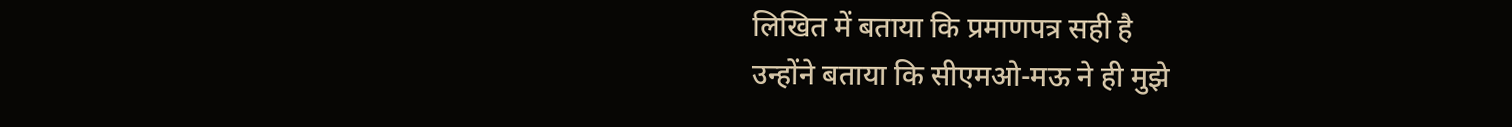लिखित में बताया कि प्रमाणपत्र सही है
उन्होंने बताया कि सीएमओ-मऊ ने ही मुझे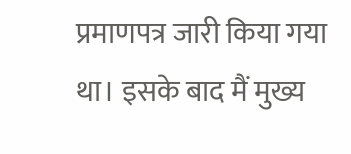प्रमाणपत्र जारी किया गया था। इसके बाद मैं मुख्य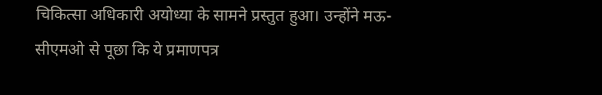चिकित्सा अधिकारी अयोध्या के सामने प्रस्तुत हुआ। उन्होंने मऊ-सीएमओ से पूछा कि ये प्रमाणपत्र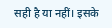सही है या नहीं। इसके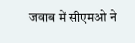जवाब में सीएमओ ने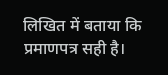लिखित में बताया कि प्रमाणपत्र सही है।